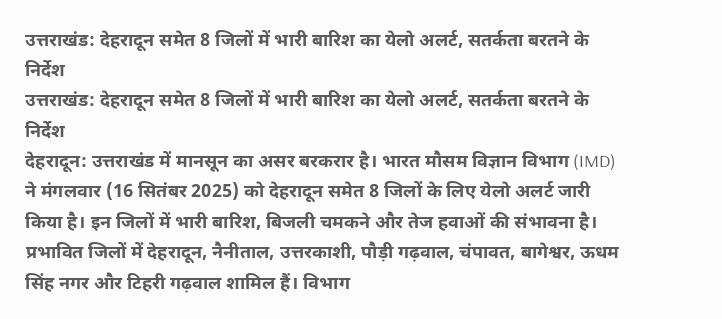उत्तराखंड: देहरादून समेत 8 जिलों में भारी बारिश का येलो अलर्ट, सतर्कता बरतने के निर्देश
उत्तराखंड: देहरादून समेत 8 जिलों में भारी बारिश का येलो अलर्ट, सतर्कता बरतने के निर्देश
देहरादून: उत्तराखंड में मानसून का असर बरकरार है। भारत मौसम विज्ञान विभाग (IMD) ने मंगलवार (16 सितंबर 2025) को देहरादून समेत 8 जिलों के लिए येलो अलर्ट जारी किया है। इन जिलों में भारी बारिश, बिजली चमकने और तेज हवाओं की संभावना है। प्रभावित जिलों में देहरादून, नैनीताल, उत्तरकाशी, पौड़ी गढ़वाल, चंपावत, बागेश्वर, ऊधम सिंह नगर और टिहरी गढ़वाल शामिल हैं। विभाग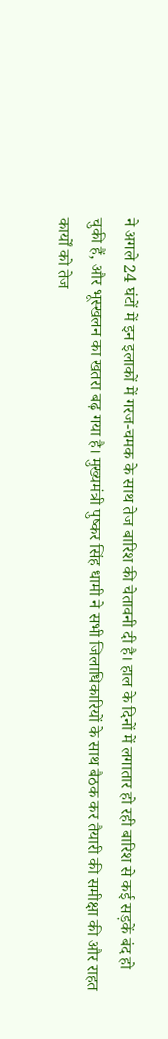ने अगले 24 घंटों में इन इलाकों में गरज-चमक के साथ तेज बारिश की चेतावनी दी है। हाल के दिनों में लगातार हो रही बारिश से कई सड़कें बंद हो चुकी हैं, और भूस्खलन का खतरा बढ़ गया है। मुख्यमंत्री पुष्कर सिंह धामी ने सभी जिलाधिकारियों के साथ बैठक कर तैयारी की समीक्षा की और राहत कार्यों को तेज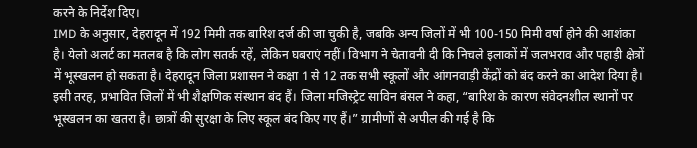करने के निर्देश दिए।
IMD के अनुसार, देहरादून में 192 मिमी तक बारिश दर्ज की जा चुकी है, जबकि अन्य जिलों में भी 100-150 मिमी वर्षा होने की आशंका है। येलो अलर्ट का मतलब है कि लोग सतर्क रहें, लेकिन घबराएं नहीं। विभाग ने चेतावनी दी कि निचले इलाकों में जलभराव और पहाड़ी क्षेत्रों में भूस्खलन हो सकता है। देहरादून जिला प्रशासन ने कक्षा 1 से 12 तक सभी स्कूलों और आंगनवाड़ी केंद्रों को बंद करने का आदेश दिया है। इसी तरह, प्रभावित जिलों में भी शैक्षणिक संस्थान बंद हैं। जिला मजिस्ट्रेट साविन बंसल ने कहा, “बारिश के कारण संवेदनशील स्थानों पर भूस्खलन का खतरा है। छात्रों की सुरक्षा के लिए स्कूल बंद किए गए हैं।” ग्रामीणों से अपील की गई है कि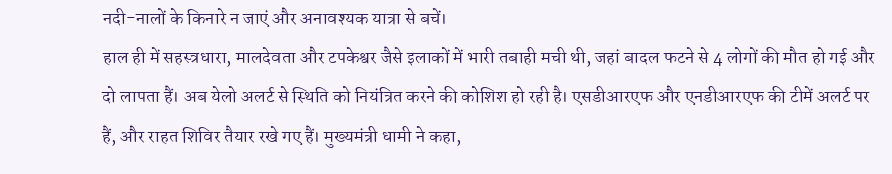नदी-नालों के किनारे न जाएं और अनावश्यक यात्रा से बचें।
हाल ही में सहस्त्रधारा, मालदेवता और टपकेश्वर जैसे इलाकों में भारी तबाही मची थी, जहां बादल फटने से 4 लोगों की मौत हो गई और दो लापता हैं। अब येलो अलर्ट से स्थिति को नियंत्रित करने की कोशिश हो रही है। एसडीआरएफ और एनडीआरएफ की टीमें अलर्ट पर हैं, और राहत शिविर तैयार रखे गए हैं। मुख्यमंत्री धामी ने कहा,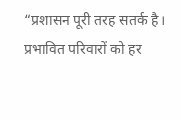“प्रशासन पूरी तरह सतर्क है। प्रभावित परिवारों को हर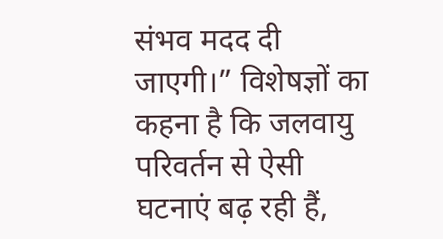संभव मदद दी जाएगी।” विशेषज्ञों का कहना है कि जलवायु परिवर्तन से ऐसी घटनाएं बढ़ रही हैं,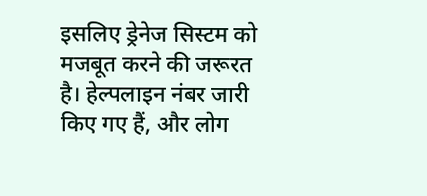इसलिए ड्रेनेज सिस्टम को मजबूत करने की जरूरत है। हेल्पलाइन नंबर जारी किए गए हैं, और लोग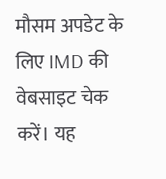मौसम अपडेट के लिए IMD की वेबसाइट चेक करें। यह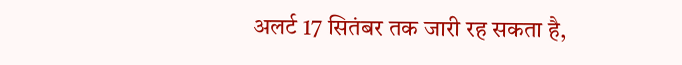अलर्ट 17 सितंबर तक जारी रह सकता है,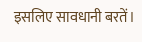इसलिए सावधानी बरतें।